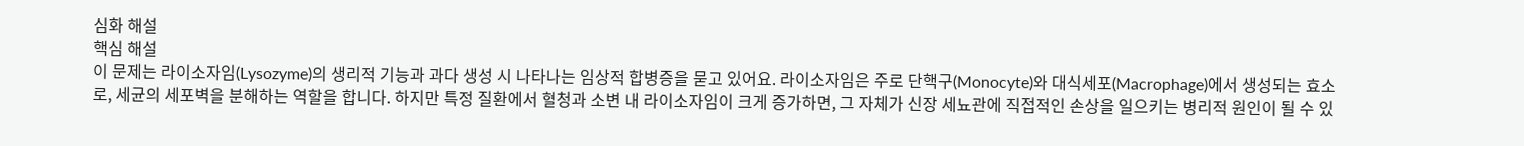심화 해설
핵심 해설
이 문제는 라이소자임(Lysozyme)의 생리적 기능과 과다 생성 시 나타나는 임상적 합병증을 묻고 있어요. 라이소자임은 주로 단핵구(Monocyte)와 대식세포(Macrophage)에서 생성되는 효소로, 세균의 세포벽을 분해하는 역할을 합니다. 하지만 특정 질환에서 혈청과 소변 내 라이소자임이 크게 증가하면, 그 자체가 신장 세뇨관에 직접적인 손상을 일으키는 병리적 원인이 될 수 있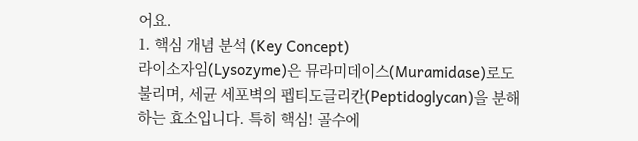어요.
1. 핵심 개념 분석 (Key Concept)
라이소자임(Lysozyme)은 뮤라미데이스(Muramidase)로도 불리며, 세균 세포벽의 펩티도글리칸(Peptidoglycan)을 분해하는 효소입니다. 특히 핵심! 골수에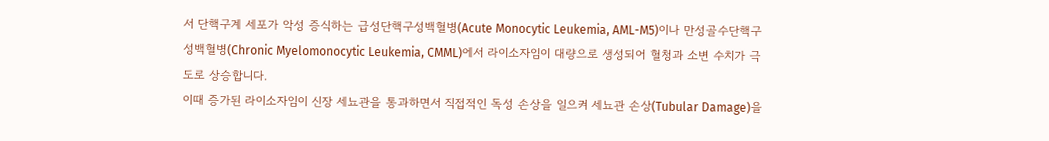서 단핵구계 세포가 악성 증식하는 급성단핵구성백혈병(Acute Monocytic Leukemia, AML-M5)이나 만성골수단핵구성백혈병(Chronic Myelomonocytic Leukemia, CMML)에서 라이소자임이 대량으로 생성되어 혈청과 소변 수치가 극도로 상승합니다.
이때 증가된 라이소자임이 신장 세뇨관을 통과하면서 직접적인 독성 손상을 일으켜 세뇨관 손상(Tubular Damage)을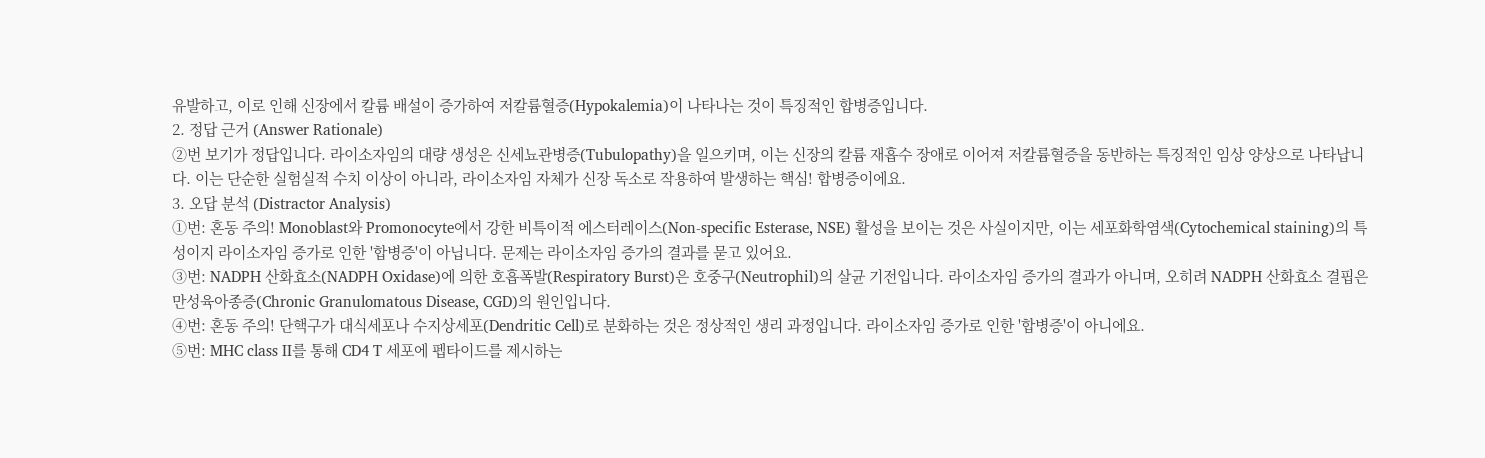유발하고, 이로 인해 신장에서 칼륨 배설이 증가하여 저칼륨혈증(Hypokalemia)이 나타나는 것이 특징적인 합병증입니다.
2. 정답 근거 (Answer Rationale)
②번 보기가 정답입니다. 라이소자임의 대량 생성은 신세뇨관병증(Tubulopathy)을 일으키며, 이는 신장의 칼륨 재흡수 장애로 이어져 저칼륨혈증을 동반하는 특징적인 임상 양상으로 나타납니다. 이는 단순한 실험실적 수치 이상이 아니라, 라이소자임 자체가 신장 독소로 작용하여 발생하는 핵심! 합병증이에요.
3. 오답 분석 (Distractor Analysis)
①번: 혼동 주의! Monoblast와 Promonocyte에서 강한 비특이적 에스터레이스(Non-specific Esterase, NSE) 활성을 보이는 것은 사실이지만, 이는 세포화학염색(Cytochemical staining)의 특성이지 라이소자임 증가로 인한 '합병증'이 아닙니다. 문제는 라이소자임 증가의 결과를 묻고 있어요.
③번: NADPH 산화효소(NADPH Oxidase)에 의한 호흡폭발(Respiratory Burst)은 호중구(Neutrophil)의 살균 기전입니다. 라이소자임 증가의 결과가 아니며, 오히려 NADPH 산화효소 결핍은 만성육아종증(Chronic Granulomatous Disease, CGD)의 원인입니다.
④번: 혼동 주의! 단핵구가 대식세포나 수지상세포(Dendritic Cell)로 분화하는 것은 정상적인 생리 과정입니다. 라이소자임 증가로 인한 '합병증'이 아니에요.
⑤번: MHC class II를 통해 CD4 T 세포에 펩타이드를 제시하는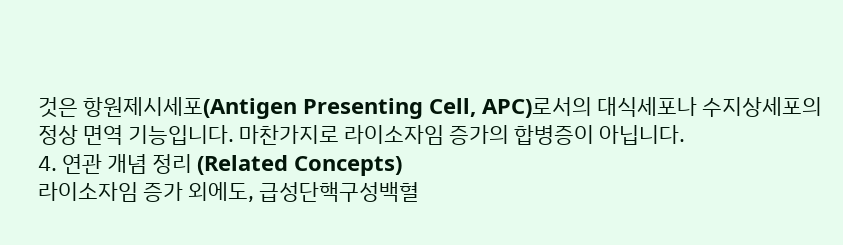것은 항원제시세포(Antigen Presenting Cell, APC)로서의 대식세포나 수지상세포의 정상 면역 기능입니다. 마찬가지로 라이소자임 증가의 합병증이 아닙니다.
4. 연관 개념 정리 (Related Concepts)
라이소자임 증가 외에도, 급성단핵구성백혈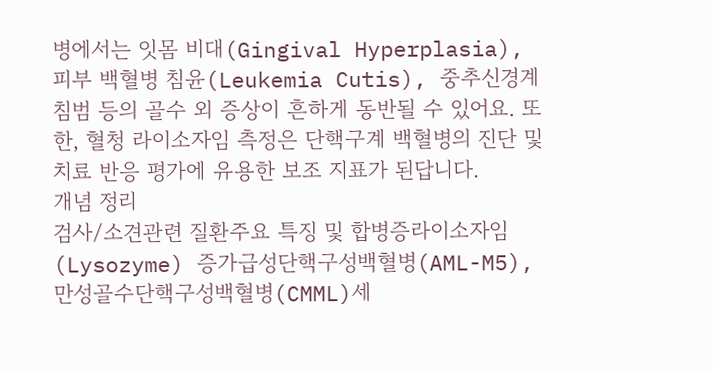병에서는 잇몸 비대(Gingival Hyperplasia), 피부 백혈병 침윤(Leukemia Cutis), 중추신경계 침범 등의 골수 외 증상이 흔하게 동반될 수 있어요. 또한, 혈청 라이소자임 측정은 단핵구계 백혈병의 진단 및 치료 반응 평가에 유용한 보조 지표가 된답니다.
개념 정리
검사/소견관련 질환주요 특징 및 합병증라이소자임(Lysozyme) 증가급성단핵구성백혈병(AML-M5), 만성골수단핵구성백혈병(CMML)세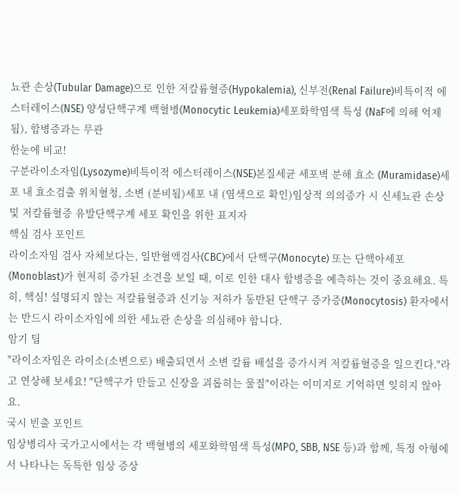뇨관 손상(Tubular Damage)으로 인한 저칼륨혈증(Hypokalemia), 신부전(Renal Failure)비특이적 에스터레이스(NSE) 양성단핵구계 백혈병(Monocytic Leukemia)세포화학염색 특성 (NaF에 의해 억제됨), 합병증과는 무관
한눈에 비교!
구분라이소자임(Lysozyme)비특이적 에스터레이스(NSE)본질세균 세포벽 분해 효소 (Muramidase)세포 내 효소검출 위치혈청, 소변 (분비됨)세포 내 (염색으로 확인)임상적 의의증가 시 신세뇨관 손상 및 저칼륨혈증 유발단핵구계 세포 확인을 위한 표지자
핵심 검사 포인트
라이소자임 검사 자체보다는, 일반혈액검사(CBC)에서 단핵구(Monocyte) 또는 단핵아세포(Monoblast)가 현저히 증가된 소견을 보일 때, 이로 인한 대사 합병증을 예측하는 것이 중요해요. 특히, 핵심! 설명되지 않는 저칼륨혈증과 신기능 저하가 동반된 단핵구 증가증(Monocytosis) 환자에서는 반드시 라이소자임에 의한 세뇨관 손상을 의심해야 합니다.
암기 팁
"라이소자임은 라이소(소변으로) 배출되면서 소변 칼륨 배설을 증가시켜 저칼륨혈증을 일으킨다."라고 연상해 보세요! "단핵구가 만들고 신장을 괴롭히는 물질"이라는 이미지로 기억하면 잊히지 않아요.
국시 빈출 포인트
임상병리사 국가고시에서는 각 백혈병의 세포화학염색 특성(MPO, SBB, NSE 등)과 함께, 특정 아형에서 나타나는 독특한 임상 증상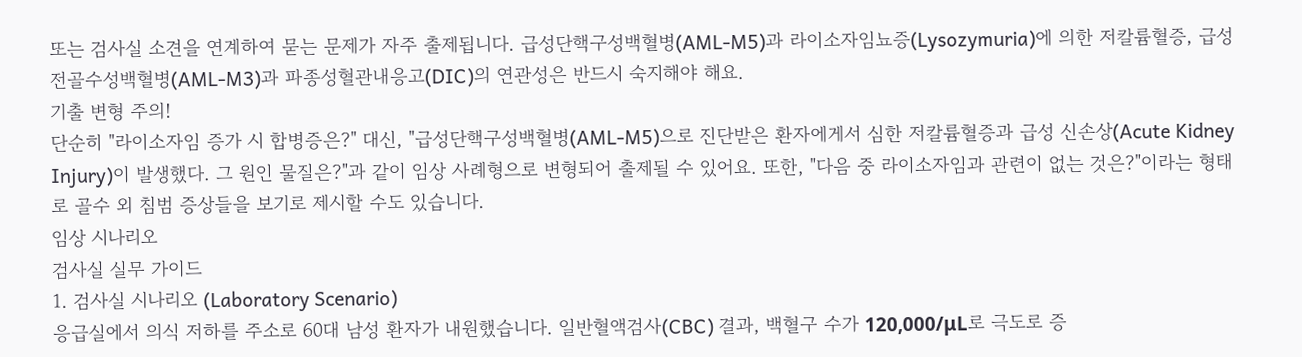또는 검사실 소견을 연계하여 묻는 문제가 자주 출제됩니다. 급성단핵구성백혈병(AML-M5)과 라이소자임뇨증(Lysozymuria)에 의한 저칼륨혈증, 급성전골수성백혈병(AML-M3)과 파종성혈관내응고(DIC)의 연관성은 반드시 숙지해야 해요.
기출 변형 주의!
단순히 "라이소자임 증가 시 합병증은?" 대신, "급성단핵구성백혈병(AML-M5)으로 진단받은 환자에게서 심한 저칼륨혈증과 급성 신손상(Acute Kidney Injury)이 발생했다. 그 원인 물질은?"과 같이 임상 사례형으로 변형되어 출제될 수 있어요. 또한, "다음 중 라이소자임과 관련이 없는 것은?"이라는 형태로 골수 외 침범 증상들을 보기로 제시할 수도 있습니다.
임상 시나리오
검사실 실무 가이드
1. 검사실 시나리오 (Laboratory Scenario)
응급실에서 의식 저하를 주소로 60대 남성 환자가 내원했습니다. 일반혈액검사(CBC) 결과, 백혈구 수가 120,000/μL로 극도로 증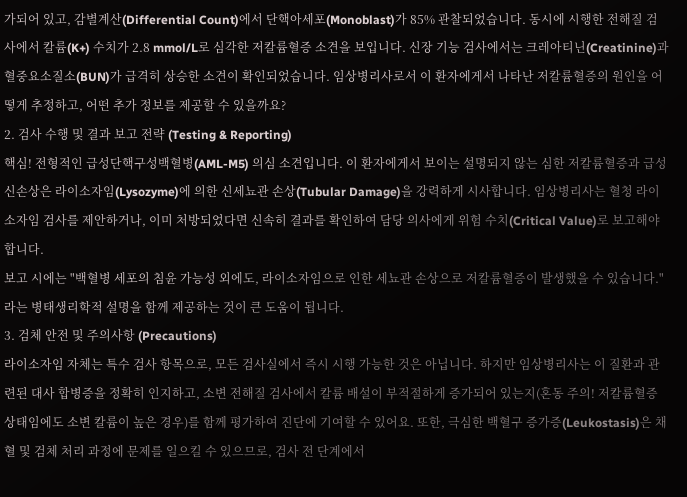가되어 있고, 감별계산(Differential Count)에서 단핵아세포(Monoblast)가 85% 관찰되었습니다. 동시에 시행한 전해질 검사에서 칼륨(K+) 수치가 2.8 mmol/L로 심각한 저칼륨혈증 소견을 보입니다. 신장 기능 검사에서는 크레아티닌(Creatinine)과 혈중요소질소(BUN)가 급격히 상승한 소견이 확인되었습니다. 임상병리사로서 이 환자에게서 나타난 저칼륨혈증의 원인을 어떻게 추정하고, 어떤 추가 정보를 제공할 수 있을까요?
2. 검사 수행 및 결과 보고 전략 (Testing & Reporting)
핵심! 전형적인 급성단핵구성백혈병(AML-M5) 의심 소견입니다. 이 환자에게서 보이는 설명되지 않는 심한 저칼륨혈증과 급성 신손상은 라이소자임(Lysozyme)에 의한 신세뇨관 손상(Tubular Damage)을 강력하게 시사합니다. 임상병리사는 혈청 라이소자임 검사를 제안하거나, 이미 처방되었다면 신속히 결과를 확인하여 담당 의사에게 위험 수치(Critical Value)로 보고해야 합니다.
보고 시에는 "백혈병 세포의 침윤 가능성 외에도, 라이소자임으로 인한 세뇨관 손상으로 저칼륨혈증이 발생했을 수 있습니다."라는 병태생리학적 설명을 함께 제공하는 것이 큰 도움이 됩니다.
3. 검체 안전 및 주의사항 (Precautions)
라이소자임 자체는 특수 검사 항목으로, 모든 검사실에서 즉시 시행 가능한 것은 아닙니다. 하지만 임상병리사는 이 질환과 관련된 대사 합병증을 정확히 인지하고, 소변 전해질 검사에서 칼륨 배설이 부적절하게 증가되어 있는지(혼동 주의! 저칼륨혈증 상태임에도 소변 칼륨이 높은 경우)를 함께 평가하여 진단에 기여할 수 있어요. 또한, 극심한 백혈구 증가증(Leukostasis)은 채혈 및 검체 처리 과정에 문제를 일으킬 수 있으므로, 검사 전 단계에서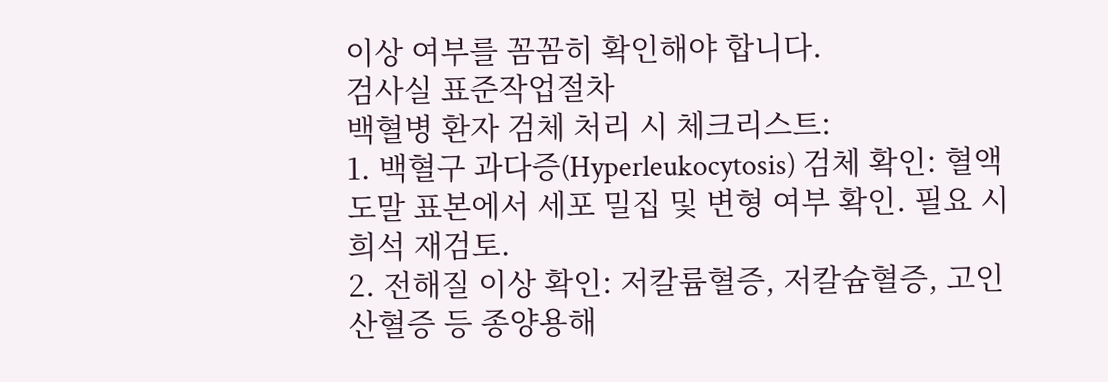이상 여부를 꼼꼼히 확인해야 합니다.
검사실 표준작업절차
백혈병 환자 검체 처리 시 체크리스트:
1. 백혈구 과다증(Hyperleukocytosis) 검체 확인: 혈액도말 표본에서 세포 밀집 및 변형 여부 확인. 필요 시 희석 재검토.
2. 전해질 이상 확인: 저칼륨혈증, 저칼슘혈증, 고인산혈증 등 종양용해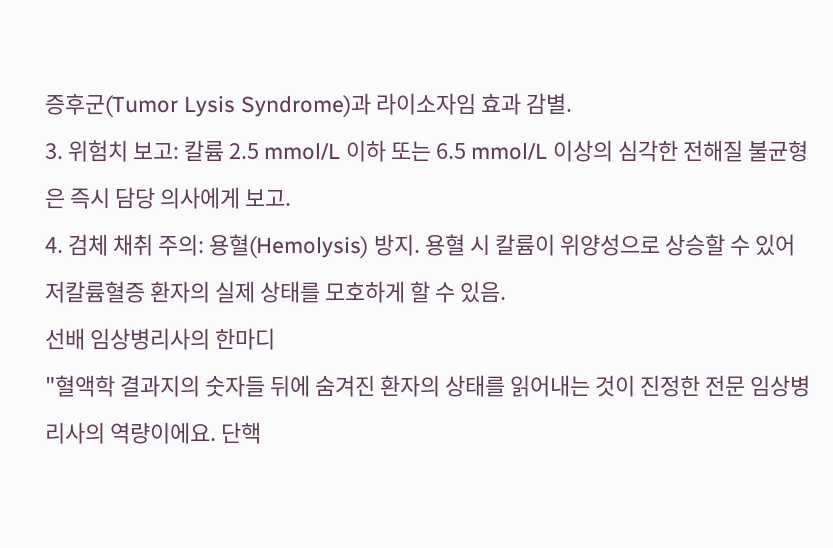증후군(Tumor Lysis Syndrome)과 라이소자임 효과 감별.
3. 위험치 보고: 칼륨 2.5 mmol/L 이하 또는 6.5 mmol/L 이상의 심각한 전해질 불균형은 즉시 담당 의사에게 보고.
4. 검체 채취 주의: 용혈(Hemolysis) 방지. 용혈 시 칼륨이 위양성으로 상승할 수 있어 저칼륨혈증 환자의 실제 상태를 모호하게 할 수 있음.
선배 임상병리사의 한마디
"혈액학 결과지의 숫자들 뒤에 숨겨진 환자의 상태를 읽어내는 것이 진정한 전문 임상병리사의 역량이에요. 단핵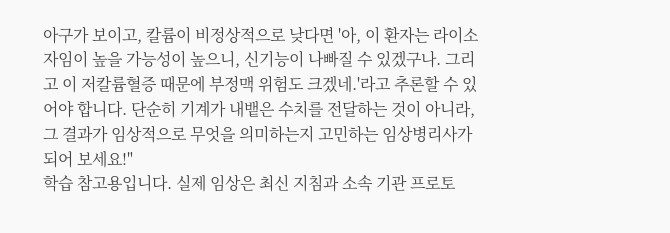아구가 보이고, 칼륨이 비정상적으로 낮다면 '아, 이 환자는 라이소자임이 높을 가능성이 높으니, 신기능이 나빠질 수 있겠구나. 그리고 이 저칼륨혈증 때문에 부정맥 위험도 크겠네.'라고 추론할 수 있어야 합니다. 단순히 기계가 내뱉은 수치를 전달하는 것이 아니라, 그 결과가 임상적으로 무엇을 의미하는지 고민하는 임상병리사가 되어 보세요!"
학습 참고용입니다. 실제 임상은 최신 지침과 소속 기관 프로토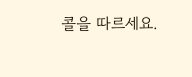콜을 따르세요.